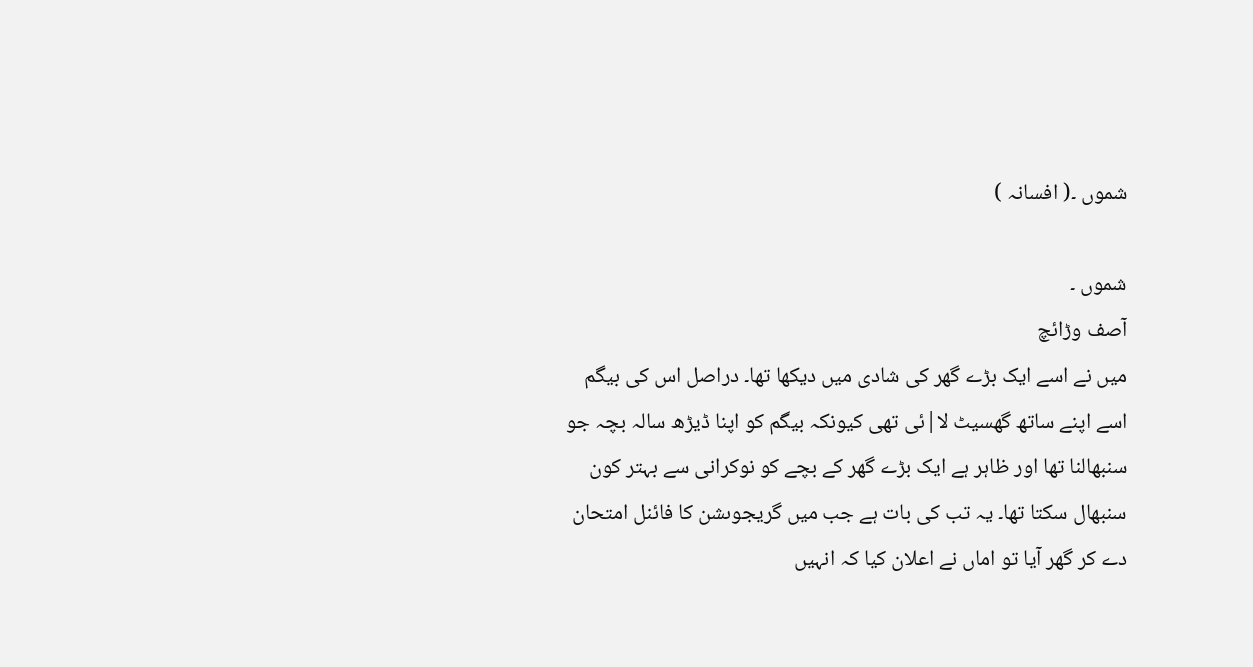شموں ۔( افسانہ )

شموں ۔
آصف وڑائچ
میں نے اسے ایک بڑے گھر کی شادی میں دیکھا تھا۔ دراصل اس کی بیگم اسے اپنے ساتھ گھسیٹ لا|ئی تھی کیونکہ بیگم کو اپنا ڈیڑھ سالہ بچہ جو سنبھالنا تھا اور ظاہر ہے ایک بڑے گھر کے بچے کو نوکرانی سے بہتر کون سنبھال سکتا تھا۔ یہ تب کی بات ہے جب میں گریجوىشن کا فائنل امتحان دے کر گھر آیا تو اماں نے اعلان کیا کہ انہیں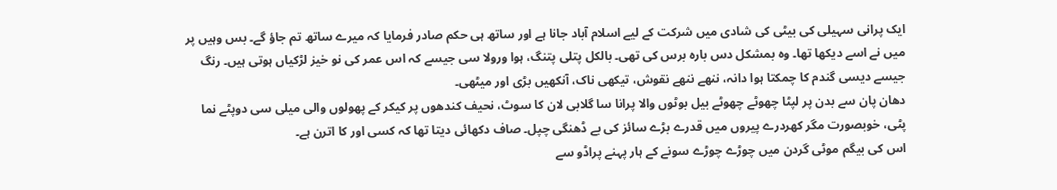ایک پرانی سہیلی کی بیٹی کی شادی میں شرکت کے لیے اسلام آباد جانا ہے اور ساتھ ہی حکم صادر فرمایا کہ میرے ساتھ تم جاؤ گے۔ بس وہیں پر میں نے اسے دیکھا تھا۔ وہ بمشکل دس بارہ برس کی تھی۔ بالکل پتلی پتنگ، ہوا ورولا سی جیسے کہ اس عمر کی نو خیز لڑکیاں ہوتی ہیں۔ رنگ جیسے دیسی گندم کا چمکتا ہوا دانہ، ننھے ننھے نقوش، تیکھی ناک، آنکھیں بڑی اور میٹھی۔
دھان پان سے بدن پر لپٹا چھوٹے چھوٹے بیل بوٹوں والا پرانا سا گلابی لان کا سوٹ، نحیف کندھوں پر کیکر کے پھولوں والی میلی سی دوپٹے نما پٹی، خوبصورت مگر کھردرے پیروں میں قدرے بڑے سائز کی بے ڈھنگی چپل۔ صاف دکھائی دیتا تھا کہ کسی اور کا اترن ہے۔
اس کی بیگم موٹی گردن میں چوڑے چوڑے سونے کے ہار پہنے پراڈو سے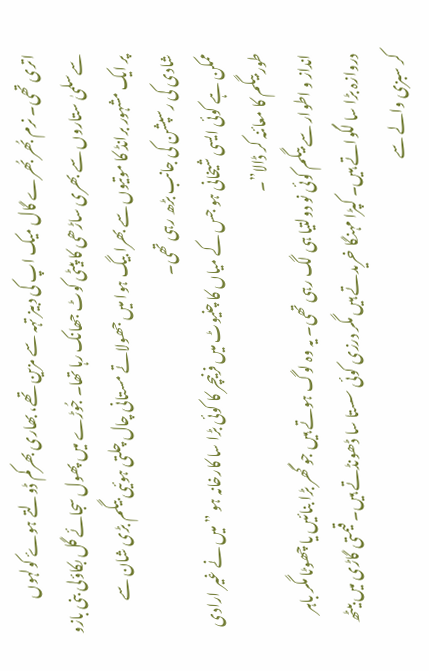اتری تھی۔ نرم بُھر بُھرے گال میک اپ کی دبیز تہہ سے مزین تھے، بھاری بھرکم ڈولتے ہوۓ کولہوں سےسلمیٰ ستاروں سے بھری ساڑھی کا پیٹی کوٹ جھانک رہا تھا۔ جُوڑے میں پھول سجائے گل بکاؤلی بنی بازو پر ایک مشہور برانڈ کا موتیوں سے بھرا بیگ ہوا میں جھولاتے مستانی چال چلتی ہوئیی بیگم بڑی شان سے شادی کی رسپشن کی جانب بڑھ رہی تھی۔
ممکن ہے کوئی ایسی شیخانی ہو جس کے میاں کا چنیوٹ میں فرنیچر کا کوئی بڑا سا کارخانہ ہو ” میں نے غیر ارادی طور بیگم کا معائنہ کر ڈالا”۔
انداز و اطوار سے بیگم کوئی نو دولتیا ہی لگ رہی تھی۔ یہ وہ لوگ ہوتے ہیں جو گھر بڑا بنائیں یا چھوٹا مگر باہر دروازہ بڑا سا لگواتے ہیں۔ کپڑا مہنگا خریدتے ہیں مگر درزی کوئی سستا سا ڈھونڈتے ہیں۔ قیمتی گاڑی میں بیٹھ کر سبزی والے سے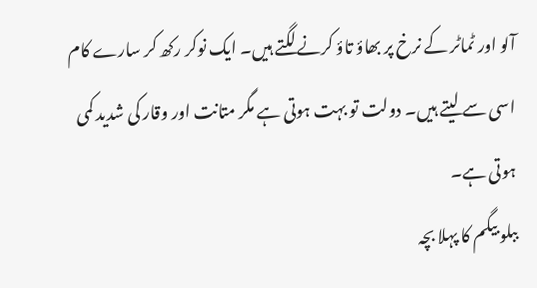آلو اور ٹماٹر کے نرخ پر بھاؤ تاؤ کرنے لگتے ہیں۔ ایک نوکر رکھ کر سارے کام اسی سے لیتے ہیں۔ دولت تو بہت ہوتی ہے مگر متانت اور وقار کی شدید کمی ہوتی ہے۔
ببلو بیگم کا پہلا بچہ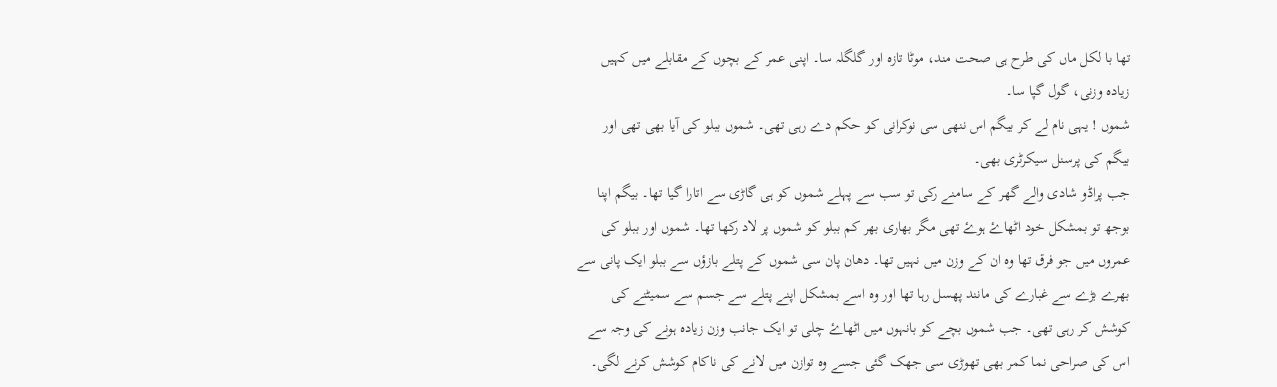تھا با لکل ماں کی طرح ہی صحت مند، موٹا تازہ اور گلگلہ سا۔ اپنی عمر کے بچوں کے مقابلے میں کہیں زیادہ وزنی، گول گپا سا۔
شموں ! یہی نام لے کر بیگم اس ننھی سی نوکرانی کو حکم دے رہی تھی۔ شموں ببلو کی آیا بھی تھی اور بیگم کی پرسنل سیکرٹری بھی۔
جب پراڈو شادی والے گھر کے سامنے رکی تو سب سے پہلے شموں کو ہی گاڑی سے اتارا گیا تھا۔ بیگم اپنا بوجھ تو بمشکل خود اٹھاۓ ہوۓ تھی مگر بھاری بھر کم ببلو کو شموں پر لاد رکھا تھا۔ شموں اور ببلو کی عمروں میں جو فرق تھا وہ ان کے وزن میں نہیں تھا۔ دھان پان سی شموں کے پتلے بازؤں سے ببلو ایک پانی سے بھرے بڑے سے غبارے کی مانند پھسل رہا تھا اور وہ اسے بمشکل اپنے پتلے سے جسم سے سمیٹنے کی کوشش کر رہی تھی۔ جب شموں بچے کو بانہوں میں اٹھاۓ چلی تو ایک جانب وزن زیادہ ہونے کی وجہ سے اس کی صراحی نما کمر بھی تھوڑی سی جھک گئی جسے وہ توازن میں لانے کی ناکام کوشش کرنے لگی۔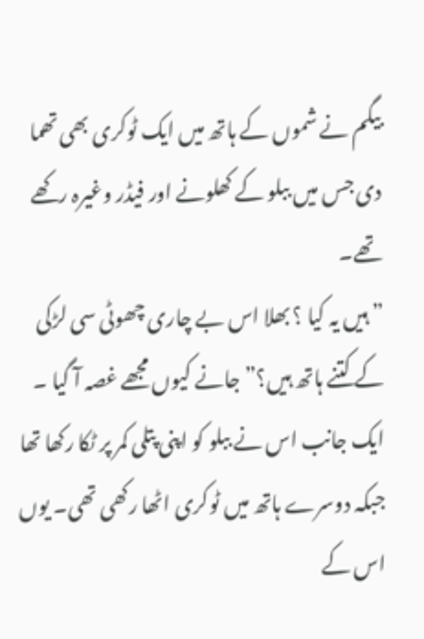بیگم نے شموں کے ہاتھ میں ایک ٹوکری بھی تھما دی جس میں ببلو کے کھلونے اور فیڈر وغیرہ رکھے تھے۔
” ہیں یہ کیا ؟ بھلا اس بے چاری چھوٹی سی لڑکی کے کتنے ہاتھ ہیں؟” جانے کیوں مجھے غصہ آ گیا ۔
ایک جانب اس نے ببلو کو اپنی پتلی کمر پر ٹکا رکھا تھا جبکہ دوسرے ہاتھ میں ٹوکری اٹھا رکھی تھی۔ یوں اس کے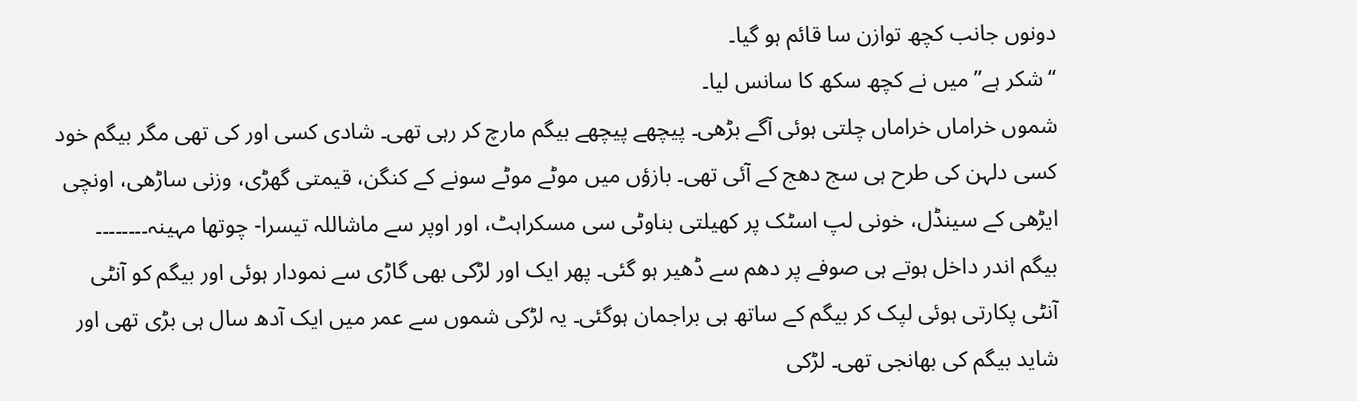دونوں جانب کچھ توازن سا قائم ہو گیا۔
“شکر ہے” میں نے کچھ سکھ کا سانس لیا۔
شموں خراماں خراماں چلتی ہوئی آگے بڑھی۔ پیچھے پیچھے بیگم مارچ کر رہی تھی۔ شادی کسی اور کی تھی مگر بیگم خود کسی دلہن کی طرح ہی سج دھج کے آئی تھی۔ بازؤں میں موٹے موٹے سونے کے کنگن، قیمتی گھڑی، وزنی ساڑھی، اونچی ایڑھی کے سینڈل، خونی لپ اسٹک پر کھیلتی بناوٹی سی مسکراہٹ، اور اوپر سے ماشاللہ تیسرا- چوتھا مہینہ۔۔۔۔۔۔۔۔
بیگم اندر داخل ہوتے ہی صوفے پر دھم سے ڈھیر ہو گئی۔ پھر ایک اور لڑکی بھی گاڑی سے نمودار ہوئی اور بیگم کو آنٹی آنٹی پکارتی ہوئی لپک کر بیگم کے ساتھ ہی براجمان ہوگئی۔ یہ لڑکی شموں سے عمر میں ایک آدھ سال ہی بڑی تھی اور شاید بیگم کی بھانجی تھی۔ لڑکی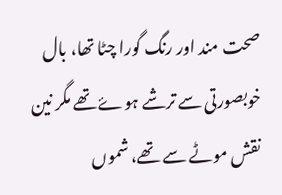صحت مند اور رنگ گورا چٹا تھا، بال خوبصورتی سے ترشے ہوۓ تھے مگر نین نقش موٹے سے تھے، شموں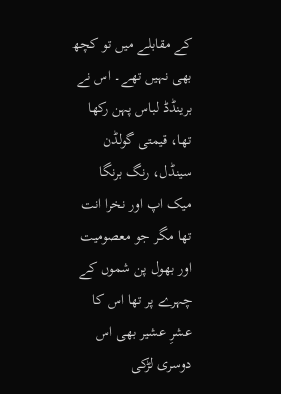کے مقابلے میں تو کچھ بھی نہیں تھے۔ اس نے برینڈڈ لباس پہن رکھا تھا، قیمتی گولڈن سینڈل، رنگ برنگا میک اپ اور نخرا انت تھا مگر جو معصومیت اور بھول پن شموں کے چہرے پر تھا اس کا عشرِ عشیر بھی اس دوسری لڑکی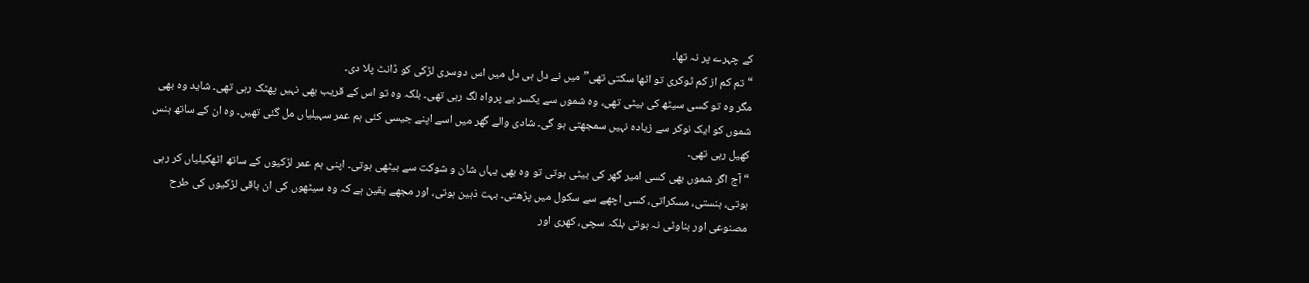کے چہرے پر نہ تھا۔
“تم کم از کم ٹوکری تو اٹھا سکتی تھی”میں نے دل ہی دل میں اس دوسری لڑکی کو ڈانٹ پلا دی۔
مگر وہ تو کسی سیٹھ کی بیٹی تھی، وہ شموں سے یکسر بے پرواہ لگ رہی تھی۔ بلکہ وہ تو اس کے قریب بھی نہیں پھٹک رہی تھی۔ شاید وہ بھی شموں کو ایک نوکر سے زیادہ نہیں سمجھتی ہو گی۔ شادی والے گھر میں اسے اپنے جیسی کئی ہم عمر سہیلیاں مل گئی تھیں۔ وہ ان کے ساتھ ہنس کھیل رہی تھی۔
“آج اگر شموں بھی کسی امیر گھر کی بیٹی ہوتی تو وہ بھی یہاں شان و شوکت سے بیٹھی ہوتی۔ اپنی ہم عمر لڑکیوں کے ساتھ اٹھکیلیاں کر رہی ہوتی، ہنستی، مسکراتی، کسی اچھے سے سکول میں پڑھتی۔ بہت ذہین ہوتی، اور مجھے یقین ہے کہ وہ سیٹھوں کی ان باقی لڑکیوں کی طرح مصنوعی اور بناوٹی نہ ہوتی بلکہ سچی، کھری اور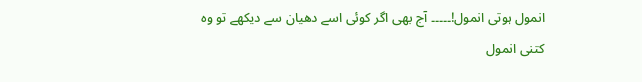انمول ہوتی انمول!۔۔۔۔۔ آج بھی اگر کوئی اسے دھیان سے دیکھے تو وہ کتنی انمول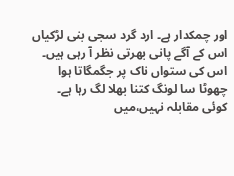اور چمکدار ہے۔ ارد گرد سجی بنی لڑکیاں اس کے آگے پانی بھرتی نظر آ رہی ہیں۔ اس کی ستواں ناک پر جگمگاتا ہوا چھوٹا سا لونگ کتنا بھلا لگ رہا ہے۔ کوئی مقابلہ نہیں،میں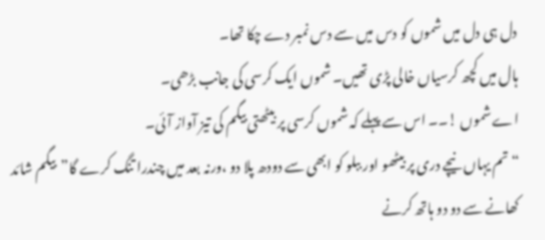دل ہی دل میں شموں کو دس میں سے دس نمبر دے چکا تھا۔
ہال میں کچھ کرسیاں خالی پڑی تھیں۔ شموں ایک کرسی کی جانب بڑھی۔
اے شموں !۔۔ اس سے پہلے کہ شموں کرسی پر بیٹھتی بیگم کی تیز آواز آئی۔
“تم یہاں نیچے دری پر بیٹھو اور ببلو کو ابھی سے دودھ پلا دو ،ورنہ بعد میں چندرا تنگ کرے گا”بیگم شاىٔد کھانے سے دو دو ہاتھ کرنے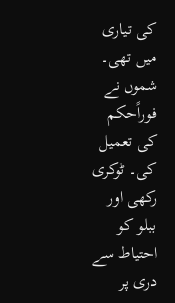کی تیاری میں تھی۔
شموں نے فوراًحکم کی تعمیل کی۔ ٹوکری رکھی اور ببلو کو احتیاط سے دری پر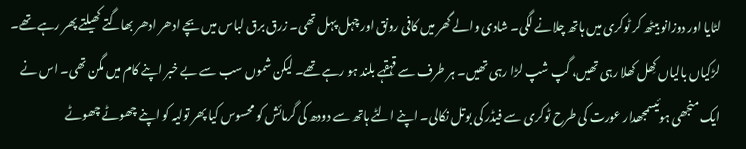لٹایا اور دوزانو بیٹھ کر ٹوکری میں ہاتھ چلانے لگی۔ شادی والے گھر میں کافی رونق اور چہل پہل تھی۔ زرق برق لباس میں بچے ادھر ادھر بھاگتے کھیلتے پھر رہے تھے۔ لڑکیاں بالیاں کِھل کھلا رہی تھیں، گپ شپ لڑا رہی تھیں۔ ہر طرف سے قہقہے بلند ہو رہے تھے۔ لیکن شموں سب سے بے خبر اپنے کام میں مگن تھی۔ اس نے ایک منجھی ہوئیسمجھدار عورت کی طرح ٹوکری سے فیڈر کی بوتل نکالی۔ اپنے الٹے ہاتھ سے دودھ کی گرمائش کو محسوس کیا پھر تولیہ کو اپنے چھوٹے چھوٹے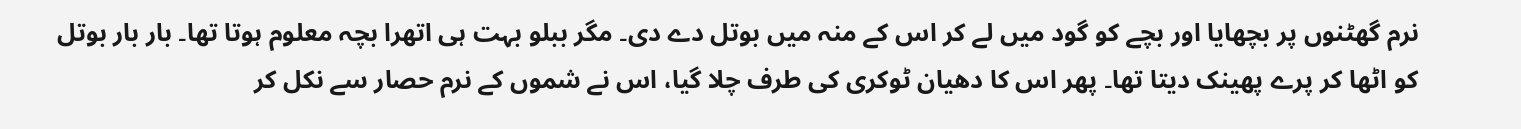نرم گھٹنوں پر بچھایا اور بچے کو گود میں لے کر اس کے منہ میں بوتل دے دی۔ مگر ببلو بہت ہی اتھرا بچہ معلوم ہوتا تھا۔ بار بار بوتل کو اٹھا کر پرے پھینک دیتا تھا۔ پھر اس کا دھیان ٹوکری کی طرف چلا گیا، اس نے شموں کے نرم حصار سے نکل کر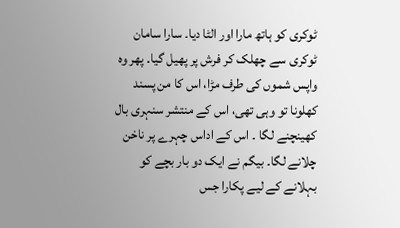ٹوکری کو ہاتھ مارا اور الٹا دیا۔ سارا سامان ٹوکری سے چھلک کر فرش پر پھیل گیا۔ پھر وہ واپس شموں کی طرف مڑا، اس کا من پسند کھلونا تو وہی تھی، اس کے منتشر سنہری بال کھینچنے لگا ۔ اس کے اداس چہرے پر ناخن چلانے لگا۔ بیگم نے ایک دو بار بچے کو بہلانے کے لیے پکارا جس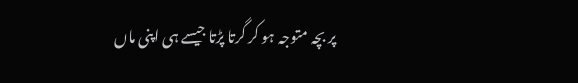پر بچہ متوجہ ہو کر گرتا پڑتا جیسے ہی اپنی ماں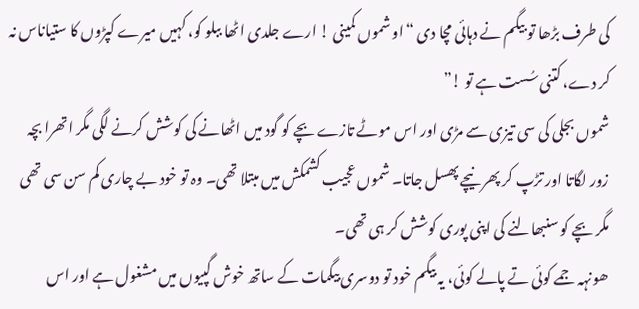کی طرف بڑھا تو بیگم نے دہائی مچا دی “او شموں کمینی ! ارے جلدی اٹھا ببلو کو، کہیں میرے کپڑوں کا ستیاناس نہ کر دے، کتنی سُست ہے تو !”
شموں بجلی کی سی تیزی سے مڑی اور اس موٹے تازے بچے کو گود میں اٹھانے کی کوشش کرنے لگی مگر اتھرا بچہ زور لگاتا اور تڑپ کر پھر نیچے پھسل جاتا۔ شموں عجیب کشمکش میں مبتلا تھی۔ وہ تو خود بے چاری کم سن سی تھی مگر بچے کو سنبھالنے کی اپنی پوری کوشش کر ہی تھی۔
ھونہہ جمے کوئی تے پالے کوئی، یہ بیگم خود تو دوسری بیگمات کے ساتھ خوش گپیوں میں مشغول ہے اور اس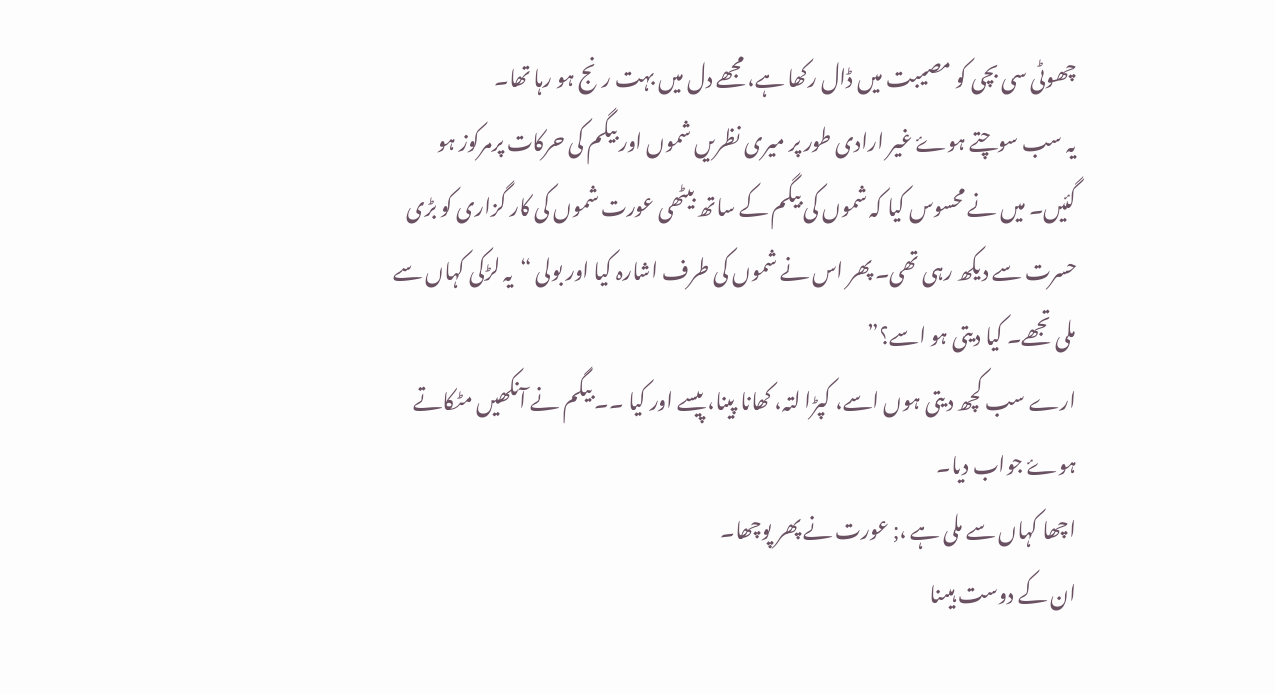چھوٹی سی بچی کو مصیبت میں ڈال رکھا ہے، مجھے دل میں بہت رنج ہو رہا تھا۔
یہ سب سوچتے ہوۓ غیر ارادی طور پر میری نظریں شموں اور بیگم کی حرکات پرمرکوز ہو گىٔیں۔ میں نے محسوس کیا کہ شموں کی بیگم کے ساتھ بیٹھی عورت شموں کی کار گزاری کو بڑی حسرت سے دیکھ رہی تھی۔ پھر اس نے شموں کی طرف اشارہ کیا اور بولی “یہ لڑکی کہاں سے ملی تجھے۔ کیا دیتی ہو اسے؟”
ارے سب کچھ دیتی ہوں اسے، کپڑا لتہ، کھانا پینا، پیسے اور کیا ۔۔ بیگم نے آنکھیں مٹکاتے ہوۓ جواب دیا۔
اچھا کہاں سے ملی ہے ،; عورت نے پھر پوچھا۔
ان کے دوست ہیںنا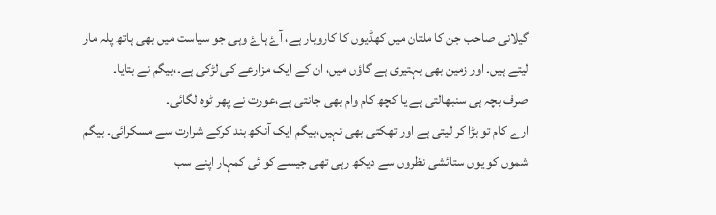گیلانی صاحب جن کا ملتان میں کھڈیوں کا کاروبار ہے، آۓ ہاۓ وہی جو سیاست میں بھی ہاتھ پلہ مار لیتے ہیں۔ اور زمین بھی بہتیری ہے گاؤں میں، ان کے ایک مزارعے کی لڑکی ہے۔،بیگم نے بتایا۔
صرف بچہ ہی سنبھالتی ہے یا کچھ کام وام بھی جانتی ہے،عورت نے پھر ٹوہ لگائی۔
ارے کام تو بڑا کر لیتی ہے اور تھکتی بھی نہیں،بیگم ایک آنکھ بند کرکے شرارت سے مسکرائی۔ بیگم شموں کو یوں ستائشی نظروں سے دیکھ رہی تھی جیسے کو ئی کمہار اپنے سب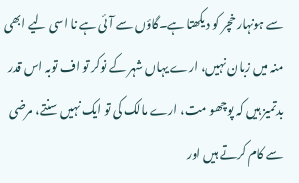سے ہونہار خچر کو دیکھتا ہے۔گاؤں سے آئی ہے نا اسی لیے ابھی منہ میں زبان نہیں، ارے یہاں شہر کے نوکر تو اف توبہ اس قدر بدتمیز ہیں کہ پوچھو مت، ارے مالک کی تو ایک نہیں سنتے، مرضی سے کام کرتے ہیں اور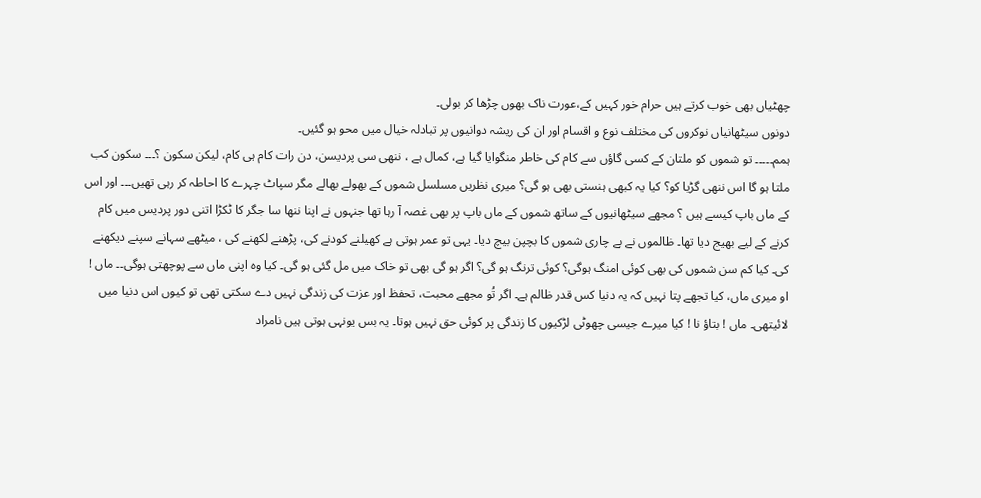چھٹیاں بھی خوب کرتے ہیں حرام خور کہیں کے،عورت ناک بھوں چڑھا کر بولی۔
دونوں سیٹھانیاں نوکروں کی مختلف نوع و اقسام اور ان کی ریشہ دوانیوں پر تبادلہ خیال میں محو ہو گئیں۔
ہمم۔۔۔۔۔ تو شموں کو ملتان کے کسی گاؤں سے کام کی خاطر منگوایا گیا ہے، کمال ہے ، ننھی سی پردیسن، دن رات کام ہی کام، لیکن سکون ؟۔۔۔ سکون کب ملتا ہو گا اس ننھی گڑیا کو؟ کیا یہ کبھی ہنستی بھی ہو گی؟ میری نظریں مسلسل شموں کے بھولے بھالے مگر سپاٹ چہرے کا احاطہ کر رہی تھیں۔۔۔ اور اس کے ماں باپ کیسے ہیں ؟ مجھے سیٹھانیوں کے ساتھ شموں کے ماں باپ پر بھی غصہ آ رہا تھا جنہوں نے اپنا ننھا سا جگر کا ٹکڑا اتنی دور پردیس میں کام کرنے کے لیے بھیج دیا تھا۔ ظالموں نے بے چاری شموں کا بچپن بیچ دیا۔ یہی تو عمر ہوتی ہے کھیلنے کودنے کی، پڑھنے لکھنے کی ، میٹھے سہانے سپنے دیکھنے کی۔ کیا کم سن شموں کی بھی کوئی امنگ ہوگی؟ کوئی ترنگ ہو گی؟ اگر ہو گی بھی تو خاک میں مل گئی ہو گی۔ کیا وہ اپنی ماں سے پوچھتی ہوگی۔۔ ماں ! او میری ماں، کیا تجھے پتا نہیں کہ یہ دنیا کس قدر ظالم ہے۔ اگر تُو مجھے محبت، تحفظ اور عزت کی زندگی نہیں دے سکتی تھی تو کیوں اس دنیا میں لائیتھی۔ ماں ! بتاؤ نا ! کیا میرے جیسی چھوٹی لڑکیوں کا زندگی پر کوئی حق نہیں ہوتا۔ یہ بس یونہی ہوتی ہیں نامراد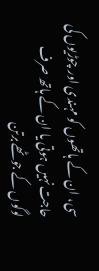سی، ان کے ہاتھوں کو مہندی اور چوڑیوں کی حاجت نہیں ہوتی یا ان کے ہاتھ صرف لوگوں کے جوٹھے برتن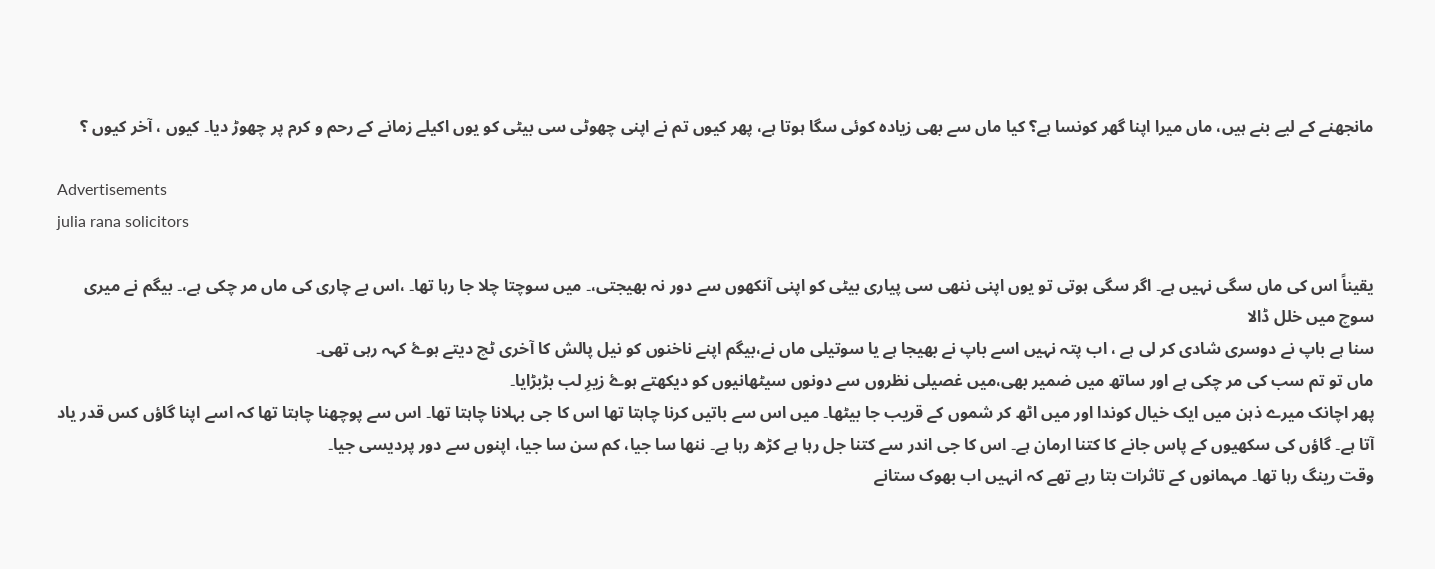مانجھنے کے لیے بنے ہیں، ماں میرا اپنا گھر کونسا ہے؟ کیا ماں سے بھی زیادہ کوئی سگا ہوتا ہے، پھر کیوں تم نے اپنی چھوٹی سی بیٹی کو یوں اکیلے زمانے کے رحم و کرم پر چھوڑ دیا۔ کیوں ، آخر کیوں ؟

Advertisements
julia rana solicitors

یقیناً اس کی ماں سگی نہیں ہے۔ اگر سگی ہوتی تو یوں اپنی ننھی سی پیاری بیٹی کو اپنی آنکھوں سے دور نہ بھیجتی،۔ میں سوچتا چلا جا رہا تھا۔ ،اس بے چاری کی ماں مر چکی ہے،۔ بیگم نے میری سوچ میں خلل ڈالا
سنا ہے باپ نے دوسری شادی کر لی ہے ، اب پتہ نہیں اسے باپ نے بھیجا ہے یا سوتیلی ماں نے،بیگم اپنے ناخنوں کو نیل پالش کا آخری ٹچ دیتے ہوۓ کہہ رہی تھی۔
ماں تو تم سب کی مر چکی ہے اور ساتھ میں ضمیر بھی،میں غصیلی نظروں سے دونوں سیٹھانیوں کو دیکھتے ہوۓ زیرِ لب بڑبڑایا۔
پھر اچانک میرے ذہن میں ایک خیال کوندا اور میں اٹھ کر شموں کے قریب جا بیٹھا۔ میں اس سے باتیں کرنا چاہتا تھا اس کا جی بہلانا چاہتا تھا۔ اس سے پوچھنا چاہتا تھا کہ اسے اپنا گاؤں کس قدر یاد آتا ہے۔ گاؤں کی سکھیوں کے پاس جانے کا کتنا ارمان ہے۔ اس کا جی اندر سے کتنا جل رہا ہے کڑھ رہا ہے۔ ننھا سا جیا، کم سن سا جیا، اپنوں سے دور پردیسی جیا۔
وقت رینگ رہا تھا۔ مہمانوں کے تاثرات بتا رہے تھے کہ انہیں اب بھوک ستانے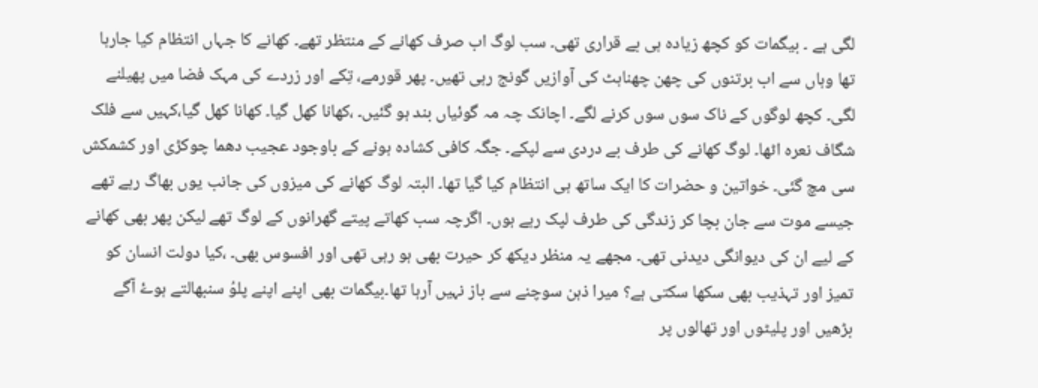لگی ہے ۔ بیگمات کو کچھ زیادہ ہی بے قراری تھی۔ سب لوگ اب صرف کھانے کے منتظر تھے۔ کھانے کا جہاں انتظام کیا جارہا تھا وہاں سے اب برتنوں کی چھن چھناہٹ کی آوازیں گونج رہی تھیں۔ پھر قورمے، تِکے اور زردے کی مہک فضا میں پھیلنے لگی۔ کچھ لوگوں کے ناک سوں سوں کرنے لگے۔ اچانک چہ مہ گوىٔیاں بند ہو گئیں۔ ،کھانا کھل گیا۔ کھانا کھل گیا،کہیں سے فلک شگاف نعرہ اٹھا۔ لوگ کھانے کی طرف بے دردی سے لپکے۔ جگہ کافی کشادہ ہونے کے باوجود عجیب دھما چوکڑی اور کشمکش سی مچ گئی۔ خواتین و حضرات کا ایک ساتھ ہی انتظام کیا گیا تھا۔ البتہ لوگ کھانے کی میزوں کی جانب یوں بھاگ رہے تھے جیسے موت سے جان بچا کر زندگی کی طرف لپک رہے ہوں۔ اگرچہ سب کھاتے پیتے گھرانوں کے لوگ تھے لیکن پھر بھی کھانے کے لیے ان کی دیوانگی دیدنی تھی۔ مجھے یہ منظر دیکھ کر حیرت بھی ہو رہی تھی اور افسوس بھی۔ ،کیا دولت انسان کو تمیز اور تہذیب بھی سکھا سکتی ہے؟ میرا ذہن سوچنے سے باز نہیں آرہا تھا۔بیگمات بھی اپنے اپنے پلوُ سنبھالتے ہوۓ آگے بڑھیں اور پلیٹوں اور تھالوں پر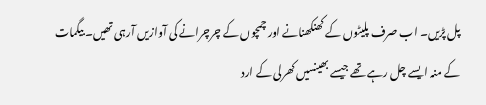پل پڑیں۔ اب صرف پلیٹوں کے کھنکھنانے اور چمچوں کے چرچرانے کی آوازیں آرہی تھیں۔ بیگمات کے منہ ایسے چل رہے تھے جیسے بھینسیں کھرلی کے ارد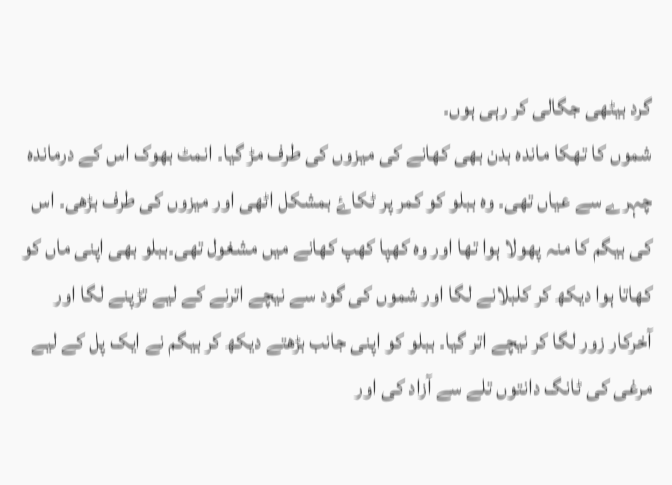گرد بیٹھی جگالی کر رہی ہوں۔
شموں کا تھکا ماندہ بدن بھی کھانے کی میزوں کی طرف مڑ گیا۔ انمٹ بھوک اس کے درماندہ چہرے سے عیاں تھی۔ وہ ببلو کو کمر پر ٹکاۓ بمشکل اٹھی اور میزوں کی طرف بڑھی۔ اس کی بیگم کا منہ پھولا ہوا تھا اور وہ کھپا کھپ کھانے میں مشغول تھی۔ببلو بھی اپنی ماں کو کھاتا ہوا دیکھ کر کلبلانے لگا اور شموں کی گود سے نیچے اترنے کے لیے تڑپنے لگا اور آخرکار زور لگا کر نیچے اتر گیا۔ ببلو کو اپنی جانب بڑھتے دیکھ کر بیگم نے ایک پل کے لیے مرغی کی ٹانگ دانتوں تلے سے آزاد کی اور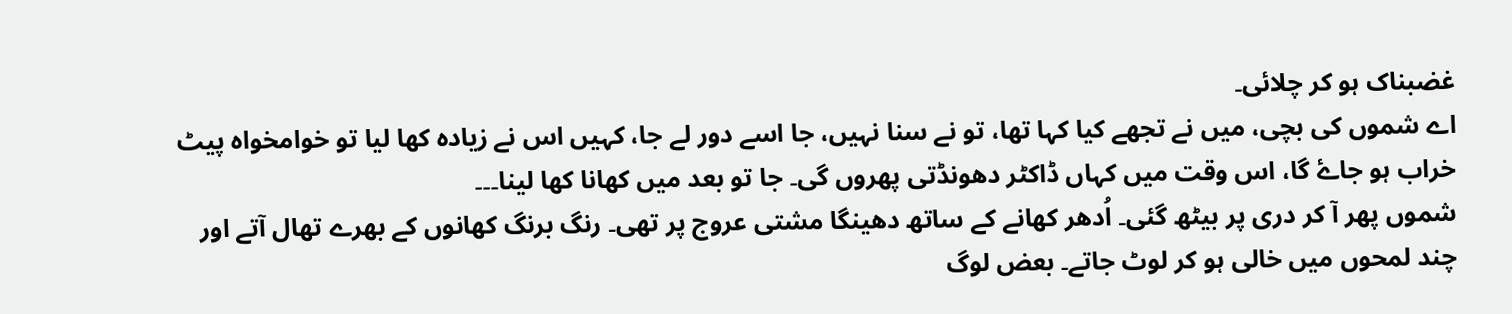غضبناک ہو کر چلائی۔
اے شموں کی بچی، میں نے تجھے کیا کہا تھا، تو نے سنا نہیں، جا اسے دور لے جا، کہیں اس نے زیادہ کھا لیا تو خوامخواہ پیٹ خراب ہو جاۓ گا، اس وقت میں کہاں ڈاکٹر دھونڈتی پھروں گی۔ جا تو بعد میں کھانا کھا لینا۔۔۔
شموں پھر آ کر دری پر بیٹھ گئی۔ اُدھر کھانے کے ساتھ دھینگا مشتی عروج پر تھی۔ رنگ برنگ کھانوں کے بھرے تھال آتے اور چند لمحوں میں خالی ہو کر لوٹ جاتے۔ بعض لوگ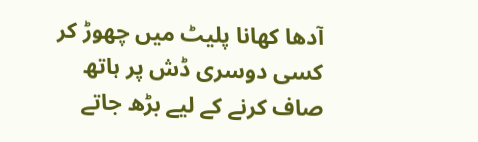آدھا کھانا پلیٹ میں چھوڑ کر کسی دوسری ڈش پر ہاتھ صاف کرنے کے لیے بڑھ جاتے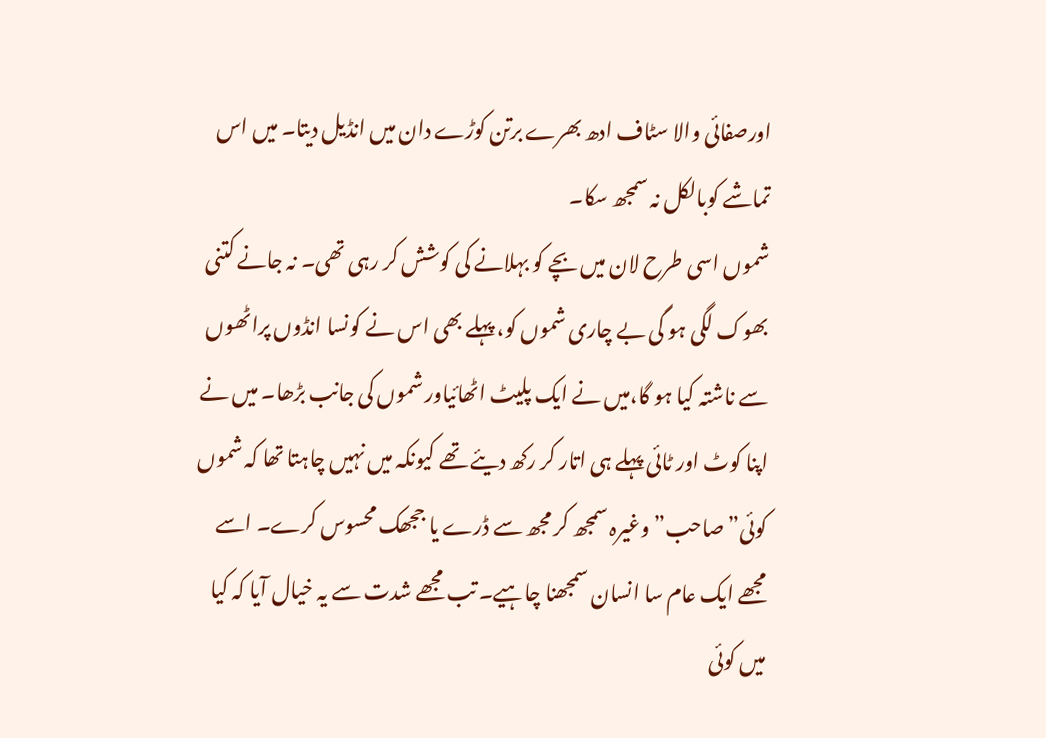اورصفائی والا سٹاف ادھ بھرے برتن کوڑے دان میں انڈیل دیتا۔ میں اس تماشے کوبالکل نہ سمجھ سکا۔
شموں اسی طرح لان میں بچے کو بہلانے کی کوشش کر رہی تھی۔ نہ جانے کتنی بھوک لگی ہو گی بے چاری شموں کو، پہلے بھی اس نے کونسا انڈوں پراٹھوں سے ناشتہ کیا ہو گا،میں نے ایک پلیٹ اٹھائیاور شموں کی جانب بڑھا۔ میں نے اپنا کوٹ اور ٹائی پہلے ہی اتار کر رکھ دیئے تھے کیونکہ میں نہیں چاہتا تھا کہ شموں کوئی”صاحب” وغیرہ سمجھ کر مجھ سے ڈرے یا ججھک محسوس کرے۔ اسے مجھے ایک عام سا انسان سمجھنا چاہیے۔ تب مجھے شدت سے یہ خیال آیا کہ کیا میں کوئی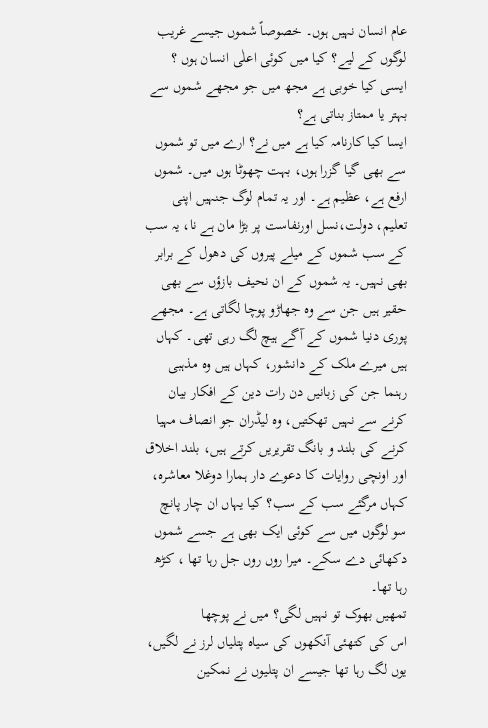عام انسان نہیں ہوں۔ خصوصاً شموں جیسے غریب لوگوں کے لیے؟ کیا میں کوئی اعلٰی انسان ہوں ؟ ایسی کیا خوبی ہے مجھ میں جو مجھے شموں سے بہتر یا ممتاز بناتی ہے؟
ایسا کیا کارنامہ کیا ہے میں نے؟ ارے میں تو شموں سے بھی گیا گزرا ہوں، بہت چھوٹا ہوں میں۔ شموں ارفع ہے، عظیم ہے۔ اور یہ تمام لوگ جنہیں اپنی تعلیم، دولت،نسل اورنفاست پر بڑا مان ہے نا، یہ سب کے سب شموں کے میلے پیروں کی دھول کے برابر بھی نہیں۔ یہ شموں کے ان نحیف بازؤں سے بھی حقیر ہیں جن سے وہ جھاڑو پوچا لگاتی ہے۔ مجھے پوری دنیا شموں کے آگے ہیچ لگ رہی تھی۔ کہاں ہیں میرے ملک کے دانشور، کہاں ہیں وہ مذہبی رہنما جن کی زبانیں دن رات دین کے افکار بیان کرنے سے نہیں تھکتیں، وہ لیڈران جو انصاف مہیا کرنے کی بلند و بانگ تقریریں کرتے ہیں، بلند اخلاق اور اونچی روایات کا دعوے دار ہمارا دوغلا معاشرہ، کہاں مرگئے سب کے سب؟ کیا یہاں ان چار پانچ سو لوگوں میں سے کوئی ایک بھی ہے جسے شموں دکھائی دے سکے۔ میرا روں روں جل رہا تھا ، کڑھ رہا تھا۔
تمھیں بھوک تو نہیں لگی؟ میں نے پوچھا
اس کی کتھئی آنکھوں کی سیاہ پتلیاں لرز نے لگیں، یوں لگ رہا تھا جیسے ان پتلیوں نے نمکین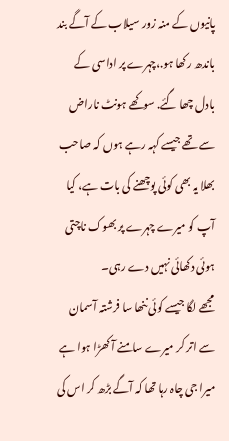پانیوں کے منہ زور سیلاب کے آگے بند باندھ رکھا ہو.،چہرے پر اداسی کے بادل چھا گئے. سوکھے ہونٹ ناراض سے تھے جیسے کہہ رہے ہوں کہ صاحب بھلا یہ بھی کوئی پوچھنے کی بات ہے، کیا آپ کو میرے چہرے پر بھوک ناچتی ہوئی دکھائی نہیں دے رہی۔
مجھے لگا جیسے کوئی ننھا سا فرشتہ آسمان سے اتر کر میرے سامنے آ کھڑا ہوا ہے
میرا جی چاہ رہا تھا کہ آگے بڑھ کر اس کی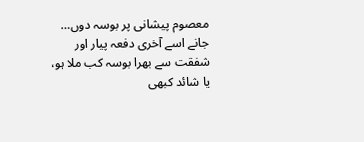معصوم پیشانی پر بوسہ دوں… جانے اسے آخری دفعہ پیار اور شفقت سے بھرا بوسہ کب ملا ہو، یا شائد کبھی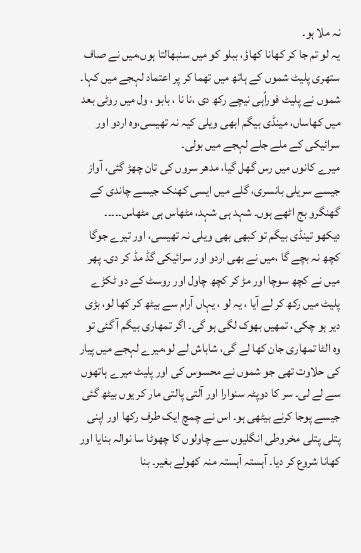نہ ملا ہو۔
یہ لو تم جا کر کھانا کھاؤ، ببلو کو میں سنبھالتا ہوں،میں نے صاف ستھری پلیٹ شموں کے ہاتھ میں تھما کر پر اعتماد لہجے میں کہا۔
شموں نے پلیٹ فوراًہی نیچے رکھ دی ،نا نا ، بابو ، ول میں روٹی بعد میں کھاساں، مینڈی بیگم ابھی ویلی کیہ نہ تھیسی،وہ اردو اور سراىٔیکی کے ملے جلے لہجے میں بولی۔
میرے کانوں میں رس گھل گیا، مدھر سروں کی تان چھڑ گئی، آواز جیسے سریلی بانسری، گلے میں ایسی کھنک جیسے چاندی کے گھنگرو بج اٹھے ہوں۔ شہد ہی شہد، مٹھاس ہی مٹھاس۔۔۔۔۔
دیکھو تینڈی بیگم تو کبھی بھی ویلی نہ تھیسی، اور تیرے جوگا کچھ نہ بچے گا ،میں نے بھی اردو اور سرائیکی گڈ مڈ کر دی۔ پھر میں نے کچھ سوچا اور مڑ کر کچھ چاول اور روسٹ کے دو ٹکڑے پلیٹ میں رکھ کر لے آیا ، یہ لو ، یہاں آرام سے بیٹھ کر کھا لو، بڑی دیر ہو چکی، تمھیں بھوک لگی ہو گی۔ اگر تمھاری بیگم آ گئی تو وہ الٹا تمھاری جان کھا لے گی، شاباش لے لو،میرے لہجے میں پیار کی حلاوت تھی جو شموں نے محسوس کی اور پلیٹ میرے ہاتھوں سے لے لی۔ سر کا دوپٹہ سنوارا اور آلتی پالتی مار کر یوں بیٹھ گئی جیسے پوجا کرنے بیٹھی ہو۔ اس نے چمچ ایک طرف رکھا اور اپنی پتلی پتلی مخروطی انگلیوں سے چاولوں کا چھوٹا سا نوالہ بنایا اور کھانا شروع کر دیا۔ آہستہ آہستہ منہ کھولے بغیر۔ بنا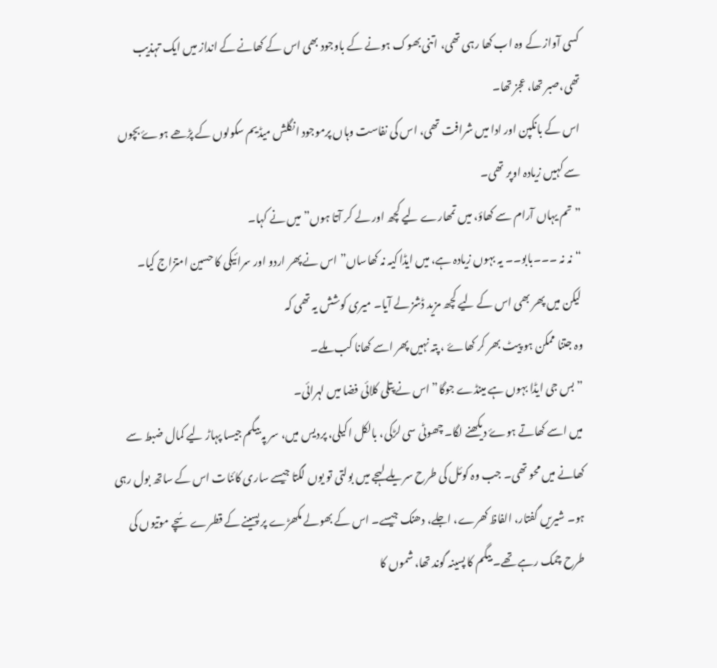کسی آواز کے وہ اب کھا رہی تھی، اتنی بھوک ہونے کے باوجود بھی اس کے کھانے کے انداز میں ایک تہذیب تھی،صبر تھا، عجز تھا۔
اس کے بانکپن اور ادا میں شرافت تھی، اس کی نفاست وہاں پرموجود انگلش میڈیم سکولوں کے پڑھے ہوۓ بچوں سے کہیں زیادہ اوپر تھی۔
” تم یہاں آرام سے کھاؤ، میں تمھارے لیے کچھ اور لے کر آتا ہوں” میں نے کہا۔
“نہ نہ ۔۔۔بابو۔۔ یہ بہوں زیادہ ہے، میں ایڈا کیہ نہ کھاساں” اس نے پھر اردو اور سراىٔیکی کا حسین امتزاج کیا۔
لیکن میں پھر بھی اس کے لیے کچھ مزید ڈشز لے آیا۔ میری کوشش یہ تھی کہ
وہ جتنا ممکن ہو پیٹ بھر کر کھاۓ ، پتہ نہیں پھر اسے کھانا کب ملے۔
” بس جی ایڈا بہوں ہے مینڈے جوگا” اس نے پتلی کلائی فضا میں لہرائی۔
میں اسے کھاتے ہوۓ دیکھنے لگا۔ چھوٹی سی لڑکی، بالکل اکیلی، پردیس میں، سر پہ بیگم جیسا پہاڑ لیے کمال ضبط سے کھانے میں محو تھی۔ جب وہ کوئل کی طرح سریلے لہجے میں بولتی تو یوں لگتا جیسے ساری کائنات اس کے ساتھ بول رہی ہو۔ شیریں گفتار، الفاظ کھرے، اجلے، دھنک جیسے۔ اس کے بھولے مکھڑے پر پسینے کے قطرے سُچے موتیوں کی طرح چمک رہے تھے۔ بیگم کا پسینہ گوند تھا، شموں کا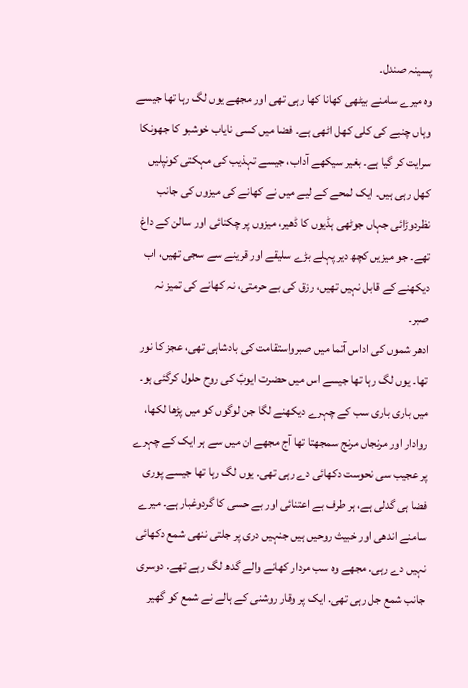پسینہ صندل۔
وہ میرے سامنے بیٹھی کھانا کھا رہی تھی اور مجھے یوں لگ رہا تھا جیسے وہاں چنبے کی کلی کھل اٹھی ہے۔ فضا میں کسی نایاب خوشبو کا جھونکا سرایت کر گیا ہے۔ بغیر سیکھے آداب، جیسے تہذیب کی مہکتی کونپلیں کھل رہی ہیں۔ ایک لمحے کے لیے میں نے کھانے کی میزوں کی جانب نظردوڑائی جہاں جوٹھی ہڈیوں کا ڈھیر، میزوں پر چکنائی اور سالن کے داغ تھے۔ جو میزیں کچھ دیر پہلے بڑے سلیقے اور قرینے سے سجی تھیں، اب دیکھنے کے قابل نہیں تھیں، رزق کی بے حرمتی، نہ کھانے کی تمیز نہ صبر۔
ادھر شموں کی اداس آتما میں صبرواستقامت کی بادشاہی تھی، عجز کا نور تھا۔ یوں لگ رہا تھا جیسے اس میں حضرت ایوبؑ کی روح حلول کرگئی ہو۔
میں باری باری سب کے چہرے دیکھنے لگا جن لوگوں کو میں پڑھا لکھا، روادار اور مرنجاں مرنج سمجھتا تھا آج مجھے ان میں سے ہر ایک کے چہرے پر عجیب سی نحوست دکھائی دے رہی تھی. یوں لگ رہا تھا جیسے پوری فضا ہی گدلی ہے، ہر طرف بے اعتنائی اور بے حسی کا گردوغبار ہے۔ میرے سامنے اندھی اور خبیث روحیں ہیں جنہیں دری پر جلتی ننھی شمع دکھائی نہیں دے رہی. مجھے وہ سب مردار کھانے والے گدھ لگ رہے تھے. دوسری جانب شمع جل رہی تھی. ایک پر وقار روشنی کے ہالے نے شمع کو گھیر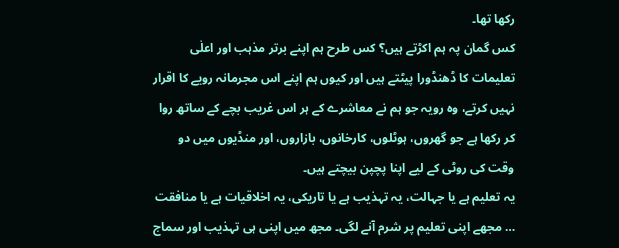رکھا تھا۔
کس گمان پہ ہم اکڑتے ہیں؟ کس طرح ہم اپنے برتر مذہب اور اعلٰی تعلیمات کا ڈھنڈورا پیٹتے ہیں اور کیوں ہم اپنے اس مجرمانہ رویے کا اقرار نہیں کرتے، وہ رویہ جو ہم نے معاشرے کے ہر اس غریب بچے کے ساتھ روا کر رکھا ہے جو گھروں، ہوٹلوں، کارخانوں، بازاروں، اور منڈیوں میں دو وقت کی روٹی کے لیے اپنا پچپن بیچتے ہیں۔
یہ تعلیم ہے یا جہالت، یہ تہذیب ہے یا تاریکی، یہ اخلاقیات ہے یا منافقت … مجھے اپنی تعلیم پر شرم آنے لگی۔ مجھ میں اپنی ہی تہذیب اور سماج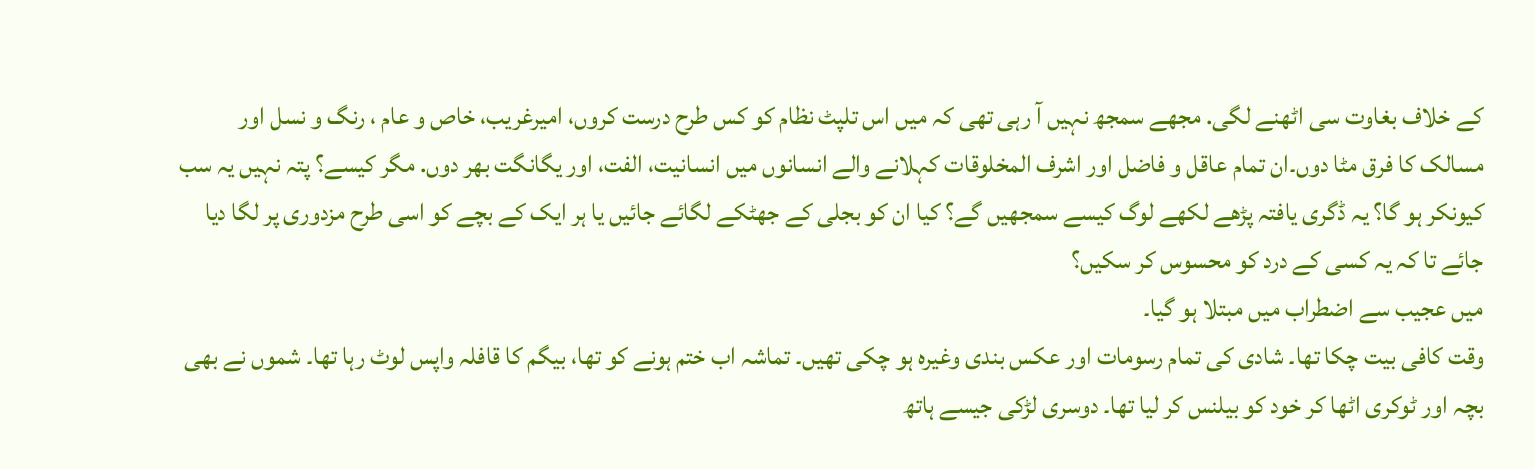کے خلاف بغاوت سی اٹھنے لگی. مجھے سمجھ نہیں آ رہی تھی کہ میں اس تلپٹ نظام کو کس طرح درست کروں، امیرغریب، خاص و عام ، رنگ و نسل اور مسالک کا فرق مٹا دوں۔ان تمام عاقل و فاضل اور اشرف المخلوقات کہلانے والے انسانوں میں انسانیت، الفت، اور یگانگت بھر دوں. مگر کیسے؟ پتہ نہیں یہ سب کیونکر ہو گا؟ یہ ڈگری یافتہ پڑھے لکھے لوگ کیسے سمجھیں گے؟ کیا ان کو بجلی کے جھٹکے لگائے جائیں یا ہر ایک کے بچے کو اسی طرح مزدوری پر لگا دیا جائے تا کہ یہ کسی کے درد کو محسوس کر سکیں؟
میں عجیب سے اضطراب میں مبتلا ہو گیا۔
وقت کافی بیت چکا تھا۔ شادی کی تمام رسومات اور عکس بندی وغیرہ ہو چکی تھیں۔ تماشہ اب ختم ہونے کو تھا، بیگم کا قافلہ واپس لوٹ رہا تھا۔ شموں نے بھی بچہ اور ٹوکری اٹھا کر خود کو بیلنس کر لیا تھا۔ دوسری لڑکی جیسے ہاتھ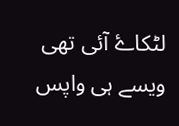لٹکاۓ آئی تھی ویسے ہی واپس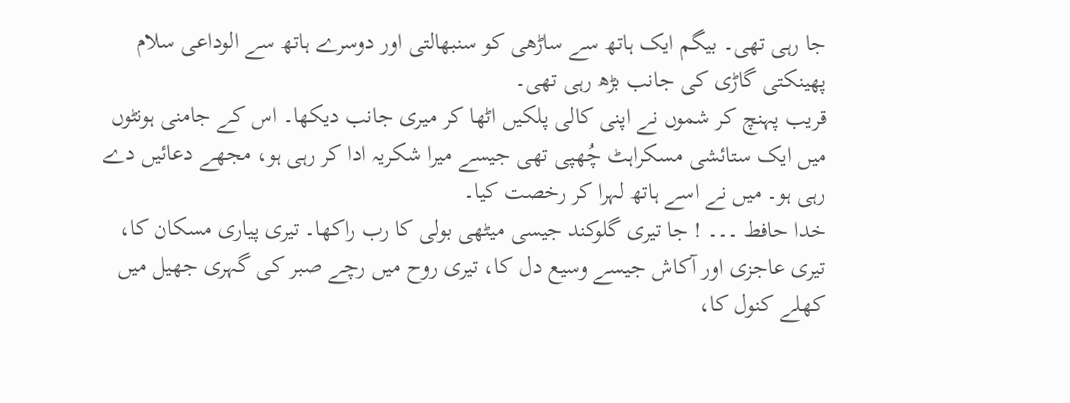جا رہی تھی۔ بیگم ایک ہاتھ سے ساڑھی کو سنبھالتی اور دوسرے ہاتھ سے الوداعی سلام پھینکتی گاڑی کی جانب بڑھ رہی تھی۔
قریب پہنچ کر شموں نے اپنی کالی پلکیں اٹھا کر میری جانب دیکھا۔ اس کے جامنی ہونٹوں میں ایک ستائشی مسکراہٹ چُھپی تھی جیسے میرا شکریہ ادا کر رہی ہو، مجھے دعائیں دے رہی ہو۔ میں نے اسے ہاتھ لہرا کر رخصت کیا۔
خدا حافط ۔۔۔ ! جا تیری گلوکند جیسی میٹھی بولی کا رب راکھا۔ تیری پیاری مسکان کا، تیری عاجزی اور آکاش جیسے وسیع دل کا، تیری روح میں رچے صبر کی گہری جھیل میں کھلے کنول کا،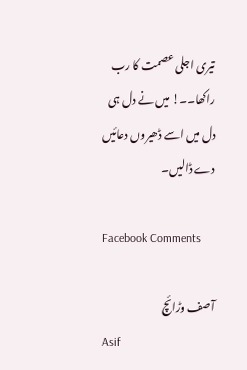تیری اجلی عصمت کا رب راکھا۔۔! میں نے دل ہی دل میں اسے ڈھیروں دعائیں دے ڈالیں۔

Facebook Comments

آصف وڑائچ
Asif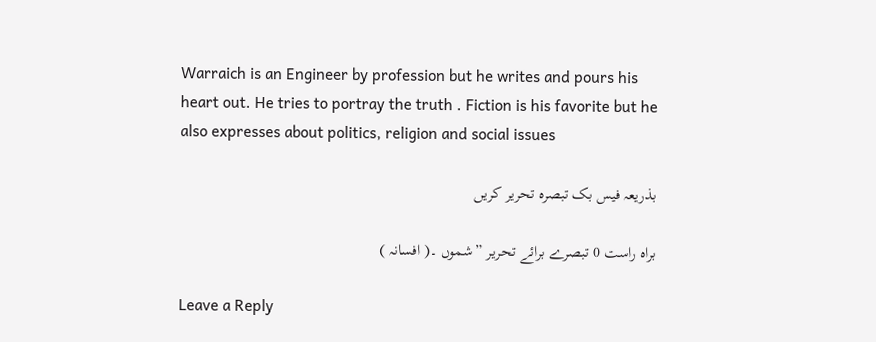Warraich is an Engineer by profession but he writes and pours his heart out. He tries to portray the truth . Fiction is his favorite but he also expresses about politics, religion and social issues

بذریعہ فیس بک تبصرہ تحریر کریں

براہ راست 0 تبصرے برائے تحریر ”شموں ۔( افسانہ )

Leave a Reply